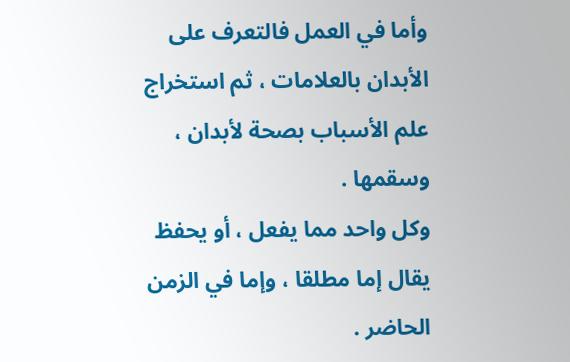وأما في العمل فالتعرف على الأبدان بالعلامات ، ثم استخراج علم الأسباب بصحة لأبدان ، وسقمها .
وكل واحد مما يفعل ، أو يحفظ يقال إما مطلقا ، وإما في الزمن الحاضر .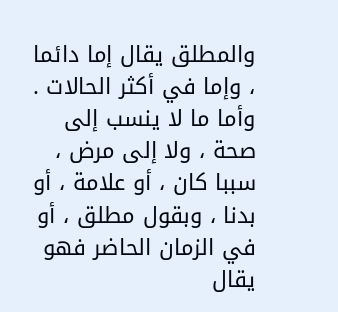والمطلق يقال إما دائما ، وإما في أكثر الحالات .
وأما ما لا ينسب إلى صحة ، ولا إلى مرض ، سببا كان ، أو علامة ، أو بدنا ، وبقول مطلق ، أو في الزمان الحاضر فهو يقال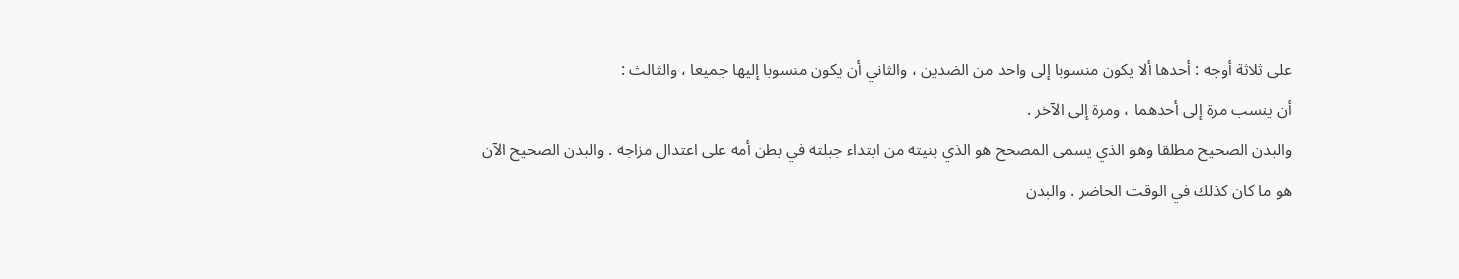على ثلاثة أوجه : أحدها ألا يكون منسوبا إلى واحد من الضدين ، والثاني أن يكون منسوبا إليها جميعا ، والثالث :
أن ينسب مرة إلى أحدهما ، ومرة إلى الآخر .
والبدن الصحيح مطلقا وهو الذي يسمى المصحح هو الذي بنيته من ابتداء جبلته في بطن أمه على اعتدال مزاجه . والبدن الصحيح الآن هو ما كان كذلك في الوقت الحاضر . والبدن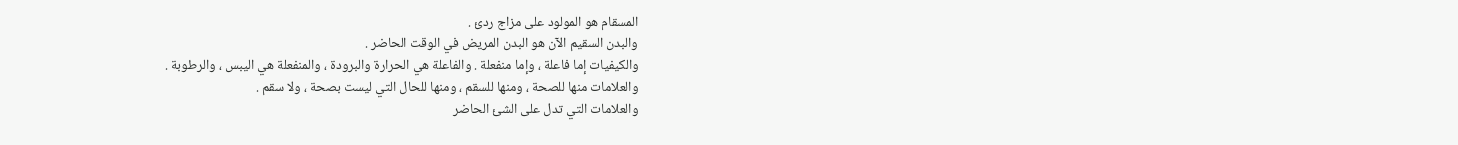المسقام هو المولود على مزاج ردئ .
والبدن السقيم الآن هو البدن المريض في الوقت الحاضر .
والكيفيات إما فاعلة ، وإما منفعلة . والفاعلة هي الحرارة والبرودة ، والمنفعلة هي اليبس ، والرطوبة .
والعلامات منها للصحة ، ومنها للسقم ، ومنها للحال التي ليست بصحة ، ولا سقم .
والعلامات التي تدل على الشئ الحاضر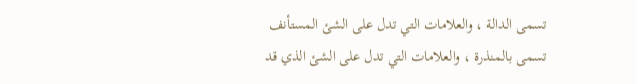تسمى الدالة ، والعلامات التي تدل على الشئ المستأنف تسمى بالمنذرة ، والعلامات التي تدل على الشئ الذي قد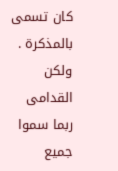كان تسمى بالمذكرة . ولكن القدامى ربما سموا جميع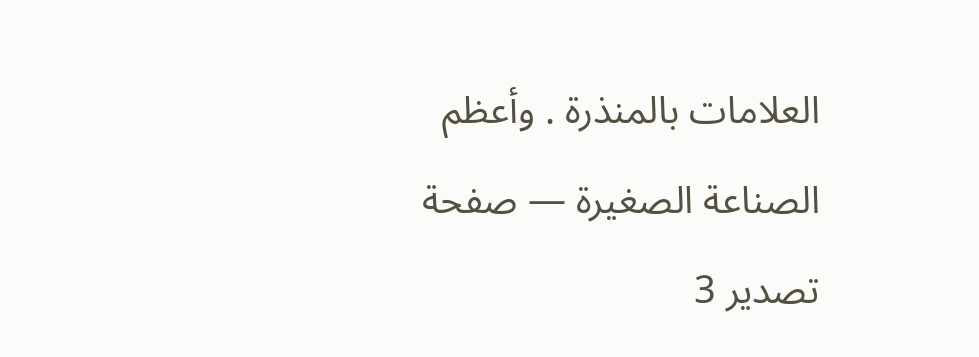العلامات بالمنذرة . وأعظم
الصناعة الصغيرة — صفحة تصدير 3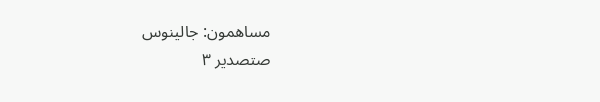مساهمون: جالينوس
صتصدير ٣